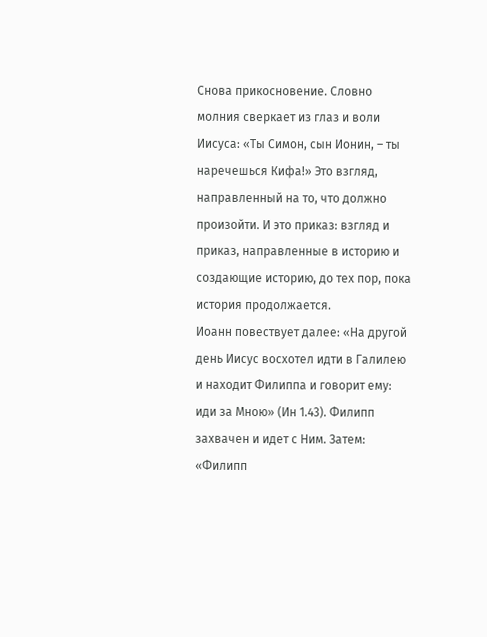Снова прикосновение. Словно молния сверкает из глаз и воли Иисуса: «Ты Симон, сын Ионин, – ты наречешься Кифа!» Это взгляд, направленный на то, что должно произойти. И это приказ: взгляд и приказ, направленные в историю и создающие историю, до тех пор, пока история продолжается.
Иоанн повествует далее: «На другой день Иисус восхотел идти в Галилею и находит Филиппа и говорит ему: иди за Мною» (Ин 1.43). Филипп захвачен и идет с Ним. Затем: «Филипп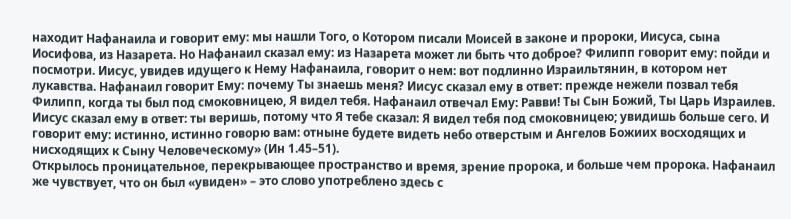находит Нафанаила и говорит ему: мы нашли Того, о Котором писали Моисей в законе и пророки, Иисуса, сына Иосифова, из Назарета. Но Нафанаил сказал ему: из Назарета может ли быть что доброе? Филипп говорит ему: пойди и посмотри. Иисус, увидев идущего к Нему Нафанаила, говорит о нем: вот подлинно Израильтянин, в котором нет лукавства. Нафанаил говорит Ему: почему Ты знаешь меня? Иисус сказал ему в ответ: прежде нежели позвал тебя Филипп, когда ты был под смоковницею, Я видел тебя. Нафанаил отвечал Ему: Равви! Ты Сын Божий, Ты Царь Израилев. Иисус сказал ему в ответ: ты веришь, потому что Я тебе сказал: Я видел тебя под смоковницею; увидишь больше сего. И говорит ему: истинно, истинно говорю вам: отныне будете видеть небо отверстым и Ангелов Божиих восходящих и нисходящих к Сыну Человеческому» (Ин 1.45–51).
Открылось проницательное, перекрывающее пространство и время, зрение пророка, и больше чем пророка. Нафанаил же чувствует, что он был «увиден» – это слово употреблено здесь с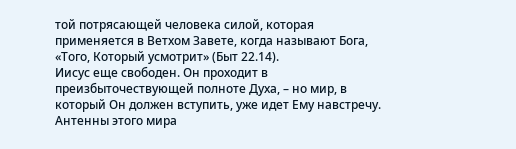той потрясающей человека силой, которая применяется в Ветхом Завете, когда называют Бога, «Того, Который усмотрит» (Быт 22.14).
Иисус еще свободен. Он проходит в преизбыточествующей полноте Духа, – но мир, в который Он должен вступить, уже идет Ему навстречу. Антенны этого мира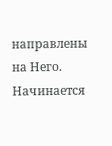направлены на Него. Начинается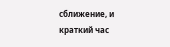сближение, и краткий час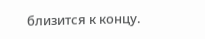близится к концу.